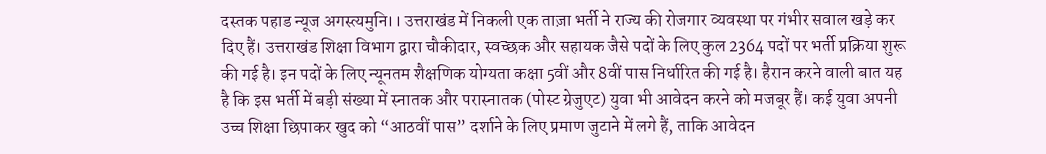दस्तक पहाड न्यूज अगस्त्यमुनि।। उत्तराखंड में निकली एक ताज़ा भर्ती ने राज्य की रोजगार व्यवस्था पर गंभीर सवाल खड़े कर दिए हैं। उत्तराखंड शिक्षा विभाग द्वारा चौकीदार, स्वच्छक और सहायक जैसे पदों के लिए कुल 2364 पदों पर भर्ती प्रक्रिया शुरू की गई है। इन पदों के लिए न्यूनतम शैक्षणिक योग्यता कक्षा 5वीं और 8वीं पास निर्धारित की गई है। हैरान करने वाली बात यह है कि इस भर्ती में बड़ी संख्या में स्नातक और परास्नातक (पोस्ट ग्रेजुएट) युवा भी आवेदन करने को मजबूर हैं। कई युवा अपनी उच्च शिक्षा छिपाकर खुद को “आठवीं पास” दर्शाने के लिए प्रमाण जुटाने में लगे हैं, ताकि आवेदन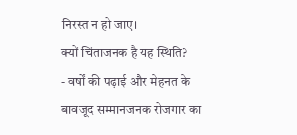निरस्त न हो जाए।
क्यों चिंताजनक है यह स्थिति?
- वर्षों की पढ़ाई और मेहनत के बावजूद सम्मानजनक रोजगार का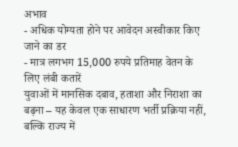अभाव
- अधिक योग्यता होने पर आवेदन अस्वीकार किए जाने का डर
- मात्र लगभग 15,000 रुपये प्रतिमाह वेतन के लिए लंबी कतारें
युवाओं में मानसिक दबाव, हताशा और निराशा का बढ़ना – यह केवल एक साधारण भर्ती प्रक्रिया नहीं, बल्कि राज्य में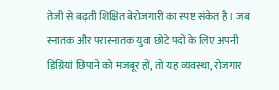तेजी से बढ़ती शिक्षित बेरोजगारी का स्पष्ट संकेत है। जब स्नातक और परास्नातक युवा छोटे पदों के लिए अपनी डिग्रियां छिपाने को मजबूर हों, तो यह व्यवस्था, रोजगार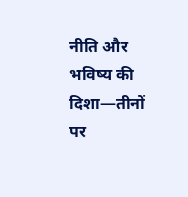नीति और भविष्य की दिशा—तीनों पर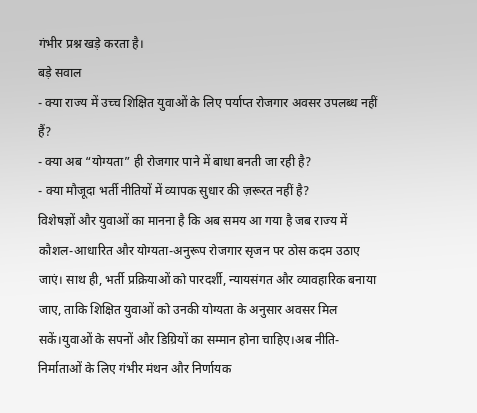गंभीर प्रश्न खड़े करता है।
बड़े सवाल
- क्या राज्य में उच्च शिक्षित युवाओं के लिए पर्याप्त रोजगार अवसर उपलब्ध नहीं हैं?
- क्या अब “योग्यता” ही रोजगार पाने में बाधा बनती जा रही है?
- क्या मौजूदा भर्ती नीतियों में व्यापक सुधार की ज़रूरत नहीं है?
विशेषज्ञों और युवाओं का मानना है कि अब समय आ गया है जब राज्य में कौशल-आधारित और योग्यता-अनुरूप रोजगार सृजन पर ठोस कदम उठाए जाएं। साथ ही, भर्ती प्रक्रियाओं को पारदर्शी, न्यायसंगत और व्यावहारिक बनाया जाए, ताकि शिक्षित युवाओं को उनकी योग्यता के अनुसार अवसर मिल सकें।युवाओं के सपनों और डिग्रियों का सम्मान होना चाहिए।अब नीति-निर्माताओं के लिए गंभीर मंथन और निर्णायक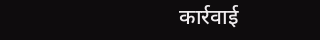कार्रवाई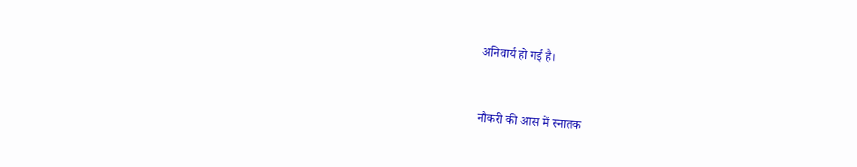अनिवार्य हो गई है।


नौकरी की आस में स्नातक